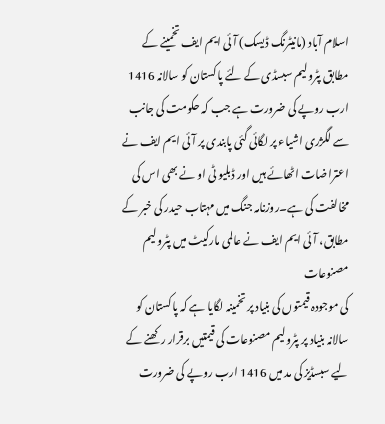اسلام آباد (مانیٹرنگ ڈیسک) آئی ایم ایف تخمینے کے مطابق پٹرولیم سبسڈی کے لئے پاکستان کو سالانہ 1416 ارب روپے کی ضرورت ہے جب کہ حکومت کی جانب سے لگژری اشیاء پر لگائی گئی پابندی پر آئی ایم ایف نے اعتراضات اٹھائے ہیں اور ڈبلیو ٹی او نے بھی اس کی مخالفت کی ہے۔روزنامہ جنگ میں مہتاب حیدر کی خبر کے مطابق، آئی ایم ایف نے عالمی مارکیٹ میں پٹرولیم مصنوعات
کی موجودہ قیمتوں کی بنیاد پر تخمینہ لگایا ہے کہ پاکستان کو سالانہ بنیاد پر پٹرولیم مصنوعات کی قیمتیں برقرار رکھنے کے لیے سبسڈیز کی مد میں 1416 ارب روپے کی ضرورت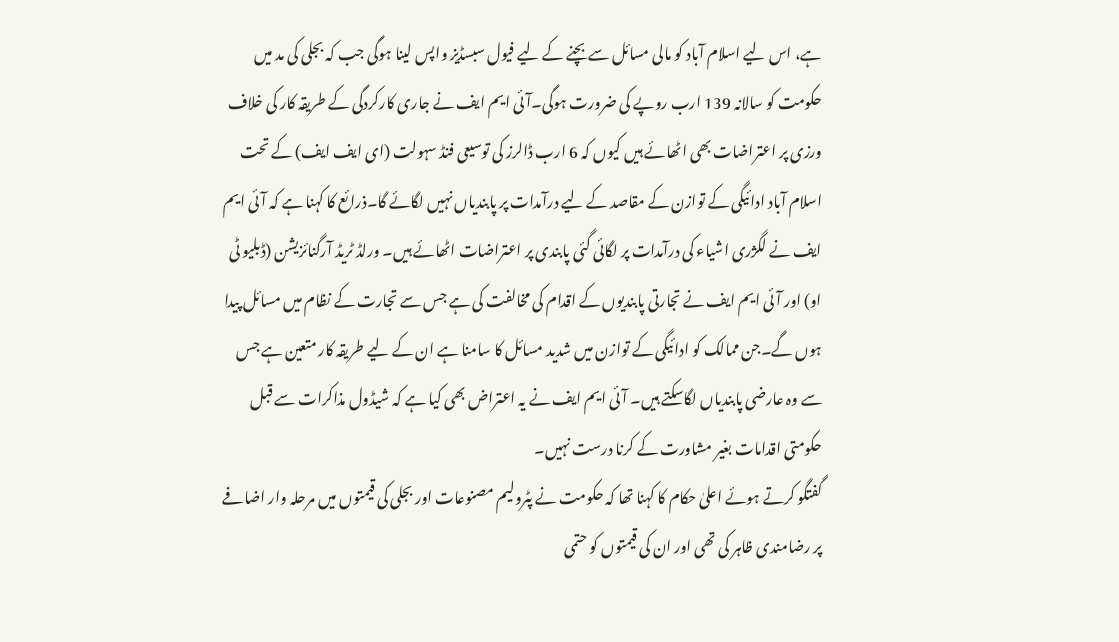ہے، اس لیے اسلام آباد کو مالی مسائل سے بچنے کے لیے فیول سبسڈیز واپس لینا ہوگی جب کہ بجلی کی مد میں حکومت کو سالانہ 139 ارب روپے کی ضرورت ہوگی۔آئی ایم ایف نے جاری کارکردگی کے طریقہ کار کی خلاف ورزی پر اعتراضات بھی اٹھائے ہیں کیوں کہ 6 ارب ڈالرز کی توسیعی فنڈ سہولت (ای ایف ایف) کے تحت اسلام آباد ادائیگی کے توازن کے مقاصد کے لیے درآمدات پر پابندیاں نہیں لگائے گا۔ذرائع کا کہنا ہے کہ آئی ایم ایف نے لگژری اشیاء کی درآمدات پر لگائی گئی پابندی پر اعتراضات اٹھائے ہیں۔ ورلڈ ٹریڈ آرگنائزیشن (ڈبلیو ٹی او) اور آئی ایم ایف نے تجارتی پابندیوں کے اقدام کی مخالفت کی ہے جس سے تجارت کے نظام میں مسائل پیدا ہوں گے۔جن ممالک کو ادائیگی کے توازن میں شدید مسائل کا سامنا ہے ان کے لیے طریقہ کار متعین ہے جس سے وہ عارضی پابندیاں لگاسکتے ہیں۔ آئی ایم ایف نے یہ اعتراض بھی کیا ہے کہ شیڈول مذاکرات سے قبل حکومتی اقدامات بغیر مشاورت کے کرنا درست نہیں۔
گفتگو کرتے ہوئے اعلیٰ حکام کا کہنا تھا کہ حکومت نے پٹرولیم مصنوعات اور بجلی کی قیمتوں میں مرحلہ وار اضافے پر رضامندی ظاہر کی تھی اور ان کی قیمتوں کو حتمی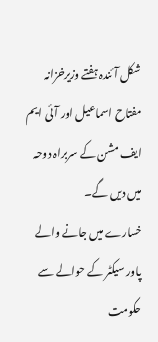شکل آئندہ ہفتے وزیرخزانہ مفتاح اسماعیل اور آئی ایم ایف مشن کے سربراہ دوحہ میں دیں گے۔
خسارے میں جانے والے پاور سیکٹر کے حوالے سے حکومت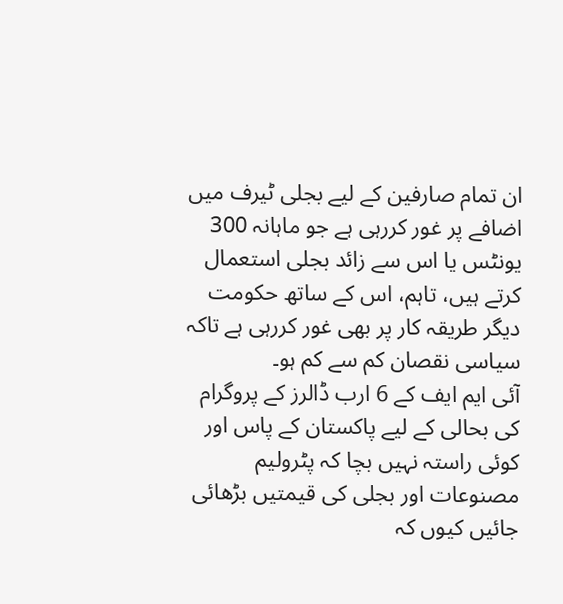ان تمام صارفین کے لیے بجلی ٹیرف میں اضافے پر غور کررہی ہے جو ماہانہ 300 یونٹس یا اس سے زائد بجلی استعمال کرتے ہیں، تاہم، اس کے ساتھ حکومت دیگر طریقہ کار پر بھی غور کررہی ہے تاکہ سیاسی نقصان کم سے کم ہو۔
آئی ایم ایف کے 6 ارب ڈالرز کے پروگرام کی بحالی کے لیے پاکستان کے پاس اور کوئی راستہ نہیں بچا کہ پٹرولیم مصنوعات اور بجلی کی قیمتیں بڑھائی جائیں کیوں کہ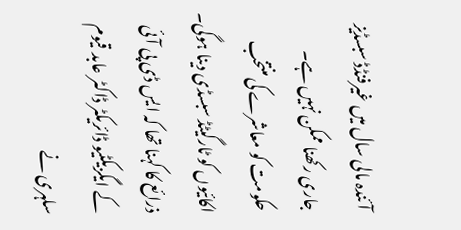آئندہ مالی سال میں غیرفنڈڈ سبسڈیز جاری رکھنا ممکن نہیں ہے۔ حکومت کو معاشرے کی منتخب اکائیوں کو ٹارگیٹڈ سبسڈی دینا ہوگی۔
ذرائع کا کہنا تھا کہ ایس ڈی پی آئی کے ایگزیکٹیو ڈائریکٹر ڈاکٹر عابد قیوم سلہری نے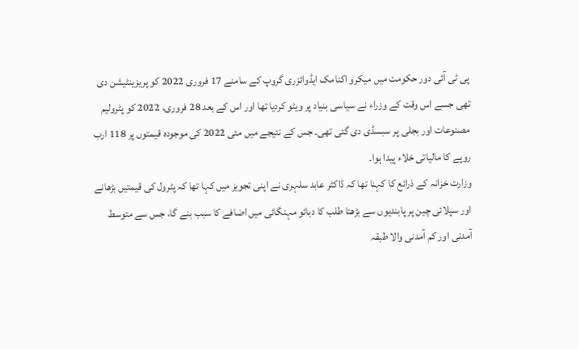پی ٹی آئی دور حکومت میں میکرو اکنامک ایڈوائزری گروپ کے سامنے 17 فروری 2022 کو پریزینٹیشن دی تھی جسے اس وقت کے وزراء نے سیاسی بنیاد پر ویٹو کردیا تھا اور اس کے بعد 28 فروری، 2022 کو پٹرولیم مصنوعات اور بجلی پر سبسڈی دی گئی تھی۔ جس کے نتیجے میں مئی 2022 کی موجودہ قیمتوں پر 118 ارب روپے کا مالیاتی خلاء پیدا ہوا۔
وزارت خزانہ کے ذرائع کا کہنا تھا کہ ڈاکٹر عابد سلہری نے اپنی تجویز میں کہا تھا کہ پٹرول کی قیمتیں بڑھانے اور سپلائی چین پر پابندیوں سے بڑھتا طلب کا دبائو مہنگائی میں اضافے کا سبب بنے گا، جس سے متوسط آمدنی اور کم آمدنی والا طبقہ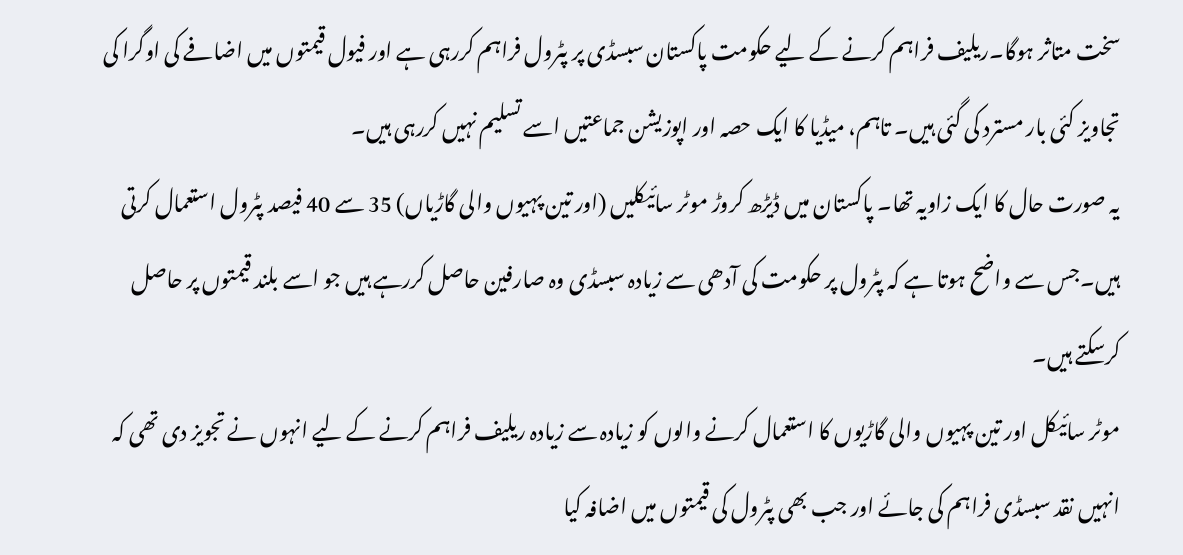سخت متاثر ہوگا۔ریلیف فراہم کرنے کے لیے حکومت پاکستان سبسڈی پر پٹرول فراہم کررہی ہے اور فیول قیمتوں میں اضافے کی اوگرا کی تجاویز کئی بار مسترد کی گئی ہیں۔ تاہم، میڈیا کا ایک حصہ اور اپوزیشن جماعتیں اسے تسلیم نہیں کررہی ہیں۔
یہ صورت حال کا ایک زاویہ تھا۔ پاکستان میں ڈیڑھ کروڑ موٹر سائیکلیں (اور تین پہیوں والی گاڑیاں) 35 سے 40 فیصد پٹرول استعمال کرتی ہیں۔جس سے واضح ہوتا ہے کہ پٹرول پر حکومت کی آدھی سے زیادہ سبسڈی وہ صارفین حاصل کررہے ہیں جو اسے بلند قیمتوں پر حاصل کرسکتے ہیں۔
موٹر سائیکل اور تین پہیوں والی گاڑیوں کا استعمال کرنے والوں کو زیادہ سے زیادہ ریلیف فراہم کرنے کے لیے انہوں نے تجویز دی تھی کہ انہیں نقد سبسڈی فراہم کی جائے اور جب بھی پٹرول کی قیمتوں میں اضافہ کیا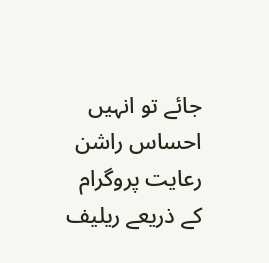جائے تو انہیں احساس راشن رعایت پروگرام کے ذریعے ریلیف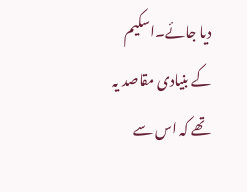دیا جائے۔اسکیم کے بنیادی مقاصد یہ تھے کہ اس سے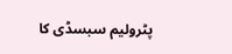پٹرولیم سبسڈی کا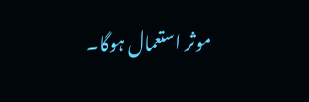موثر استعمال ہوگا۔